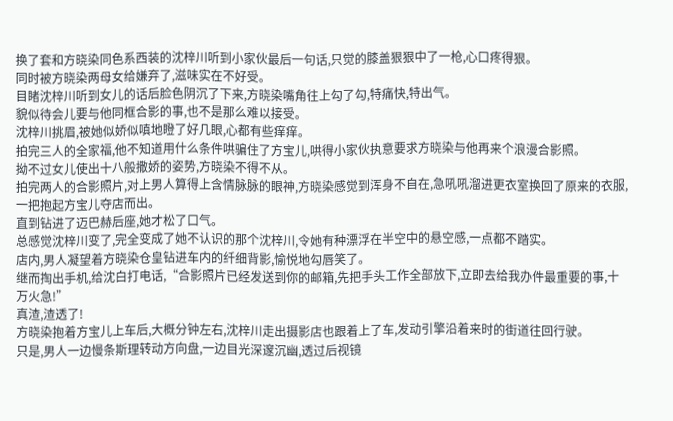换了套和方晓染同色系西装的沈梓川听到小家伙最后一句话,只觉的膝盖狠狠中了一枪,心口疼得狠。
同时被方晓染两母女给嫌弃了,滋味实在不好受。
目睹沈梓川听到女儿的话后脸色阴沉了下来,方晓染嘴角往上勾了勾,特痛快,特出气。
貌似待会儿要与他同框合影的事,也不是那么难以接受。
沈梓川挑眉,被她似娇似嗔地瞪了好几眼,心都有些痒痒。
拍完三人的全家福,他不知道用什么条件哄骗住了方宝儿,哄得小家伙执意要求方晓染与他再来个浪漫合影照。
拗不过女儿使出十八般撒娇的姿势,方晓染不得不从。
拍完两人的合影照片,对上男人算得上含情脉脉的眼神,方晓染感觉到浑身不自在,急吼吼溜进更衣室换回了原来的衣服,一把抱起方宝儿夺店而出。
直到钻进了迈巴赫后座,她才松了口气。
总感觉沈梓川变了,完全变成了她不认识的那个沈梓川,令她有种漂浮在半空中的悬空感,一点都不踏实。
店内,男人凝望着方晓染仓皇钻进车内的纤细背影,愉悦地勾唇笑了。
继而掏出手机,给沈白打电话,“合影照片已经发送到你的邮箱,先把手头工作全部放下,立即去给我办件最重要的事,十万火急!”
真渣,渣透了!
方晓染抱着方宝儿上车后,大概分钟左右,沈梓川走出摄影店也跟着上了车,发动引擎沿着来时的街道往回行驶。
只是,男人一边慢条斯理转动方向盘,一边目光深邃沉幽,透过后视镜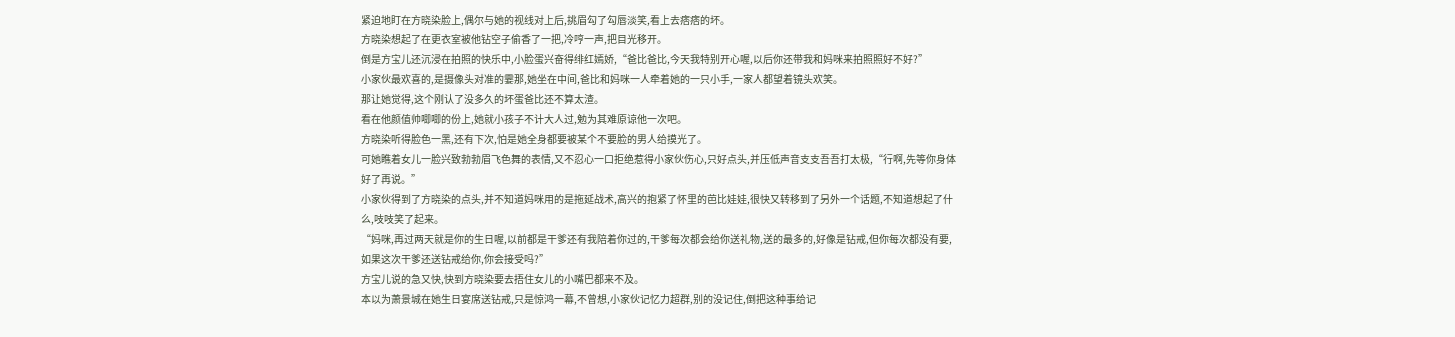紧迫地盯在方晓染脸上,偶尔与她的视线对上后,挑眉勾了勾唇淡笑,看上去痞痞的坏。
方晓染想起了在更衣室被他钻空子偷香了一把,冷哼一声,把目光移开。
倒是方宝儿还沉浸在拍照的快乐中,小脸蛋兴奋得绯红嫣娇,“爸比爸比,今天我特别开心喔,以后你还带我和妈咪来拍照照好不好?”
小家伙最欢喜的,是摄像头对准的霎那,她坐在中间,爸比和妈咪一人牵着她的一只小手,一家人都望着镜头欢笑。
那让她觉得,这个刚认了没多久的坏蛋爸比还不算太渣。
看在他颜值帅唧唧的份上,她就小孩子不计大人过,勉为其难原谅他一次吧。
方晓染听得脸色一黑,还有下次,怕是她全身都要被某个不要脸的男人给摸光了。
可她瞧着女儿一脸兴致勃勃眉飞色舞的表情,又不忍心一口拒绝惹得小家伙伤心,只好点头,并压低声音支支吾吾打太极,“行啊,先等你身体好了再说。”
小家伙得到了方晓染的点头,并不知道妈咪用的是拖延战术,高兴的抱紧了怀里的芭比娃娃,很快又转移到了另外一个话题,不知道想起了什么,吱吱笑了起来。
“妈咪,再过两天就是你的生日喔,以前都是干爹还有我陪着你过的,干爹每次都会给你送礼物,送的最多的,好像是钻戒,但你每次都没有要,如果这次干爹还送钻戒给你,你会接受吗?”
方宝儿说的急又快,快到方晓染要去捂住女儿的小嘴巴都来不及。
本以为萧景城在她生日宴席送钻戒,只是惊鸿一幕,不曾想,小家伙记忆力超群,别的没记住,倒把这种事给记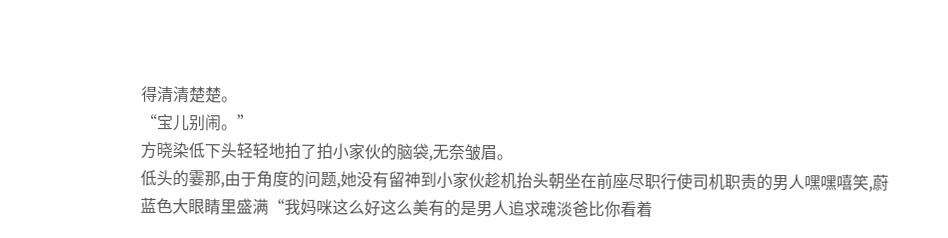得清清楚楚。
“宝儿别闹。”
方晓染低下头轻轻地拍了拍小家伙的脑袋,无奈皱眉。
低头的霎那,由于角度的问题,她没有留神到小家伙趁机抬头朝坐在前座尽职行使司机职责的男人嘿嘿嘻笑,蔚蓝色大眼睛里盛满“我妈咪这么好这么美有的是男人追求魂淡爸比你看着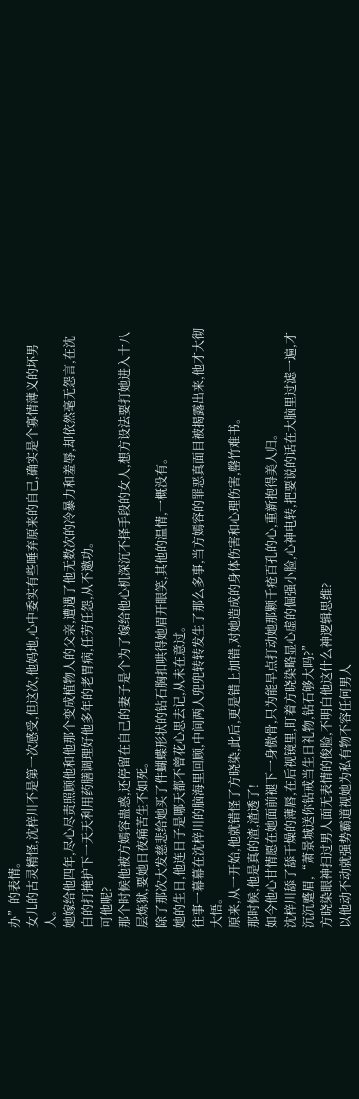办”的表情。
女儿的古灵精怪,沈梓川不是第一次感受,但这次,他妈地,心中委实有些唾弃原来的自己,确实是个寡情薄义的坏男人。
她嫁给他四年,尽心尽责照顾他和他那个变成植物人的父亲,遭遇了他无数次的冷暴力和羞辱,却依然毫无怨言,在沈白的打掩护下一天天利用药膳调理好他多年的老胃病,任劳任怨,从不邀功。
可他呢?
那个时候他被方嫣容蛊惑,还停留在自己的妻子是个为了嫁给他心机深沉不择手段的女人,想方设法要打她进入十八层炼狱,要她日夜痛苦生不如死。
除了那次大发慈悲给她买了件蝴蝶形状的钻石胸扣哄得她眉开眼笑,其他的温情,一概没有。
她的生日,他连日子是哪天都不曾花心思去记,从未在意过。
往事一幕幕在沈梓川的脑海里回顾,中间两人兜兜转转发生了那么多事,当方嫣容的罪恶真面目被揭露出来,他才大彻大悟。
原来,从一开始,他就错怪了方晓染,此后,更是错上加错,对她造成的身体伤害和心理伤害,罄竹难书。
那时候,他是真的渣,渣透了!
如今他心甘情愿在她面前褪下一身傲骨,只为能早点打动她那颗千疮百孔的心,重新抱得美人归。
沈梓川舔了舔干燥的薄唇,在后视镜里,盯着方晓染略显心虚的倔强小脸,心神电转,把要说的话在大脑里过滤一遍,才沉沉蹙眉,“萧景城送你钻戒当生日礼物,钻石够大吗?”
方晓染眼神扫过男人面无表情的俊脸,不明白他这什么神逻辑思维?
以他动不动就强势霸道视她为私有物不容任何男人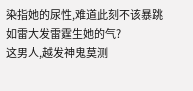染指她的尿性,难道此刻不该暴跳如雷大发雷霆生她的气?
这男人,越发神鬼莫测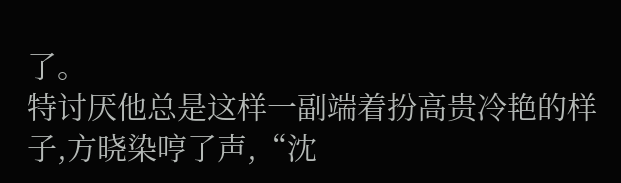了。
特讨厌他总是这样一副端着扮高贵冷艳的样子,方晓染哼了声,“沈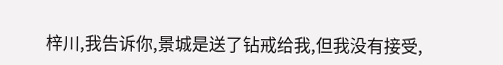梓川,我告诉你,景城是送了钻戒给我,但我没有接受,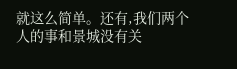就这么简单。还有,我们两个人的事和景城没有关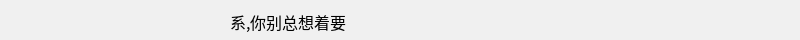系,你别总想着要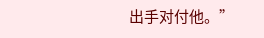出手对付他。”